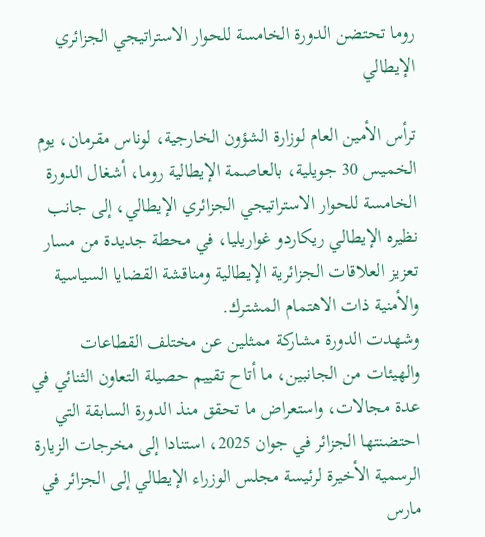روما تحتضن الدورة الخامسة للحوار الاستراتيجي الجزائري الإيطالي

ترأس الأمين العام لوزارة الشؤون الخارجية، لوناس مقرمان، يوم الخميس 30 جويلية، بالعاصمة الإيطالية روما، أشغال الدورة الخامسة للحوار الاستراتيجي الجزائري الإيطالي، إلى جانب نظيره الإيطالي ريكاردو غواريليا، في محطة جديدة من مسار تعزيز العلاقات الجزائرية الإيطالية ومناقشة القضايا السياسية والأمنية ذات الاهتمام المشترك.
وشهدت الدورة مشاركة ممثلين عن مختلف القطاعات والهيئات من الجانبين، ما أتاح تقييم حصيلة التعاون الثنائي في عدة مجالات، واستعراض ما تحقق منذ الدورة السابقة التي احتضنتها الجزائر في جوان 2025، استنادا إلى مخرجات الزيارة الرسمية الأخيرة لرئيسة مجلس الوزراء الإيطالي إلى الجزائر في مارس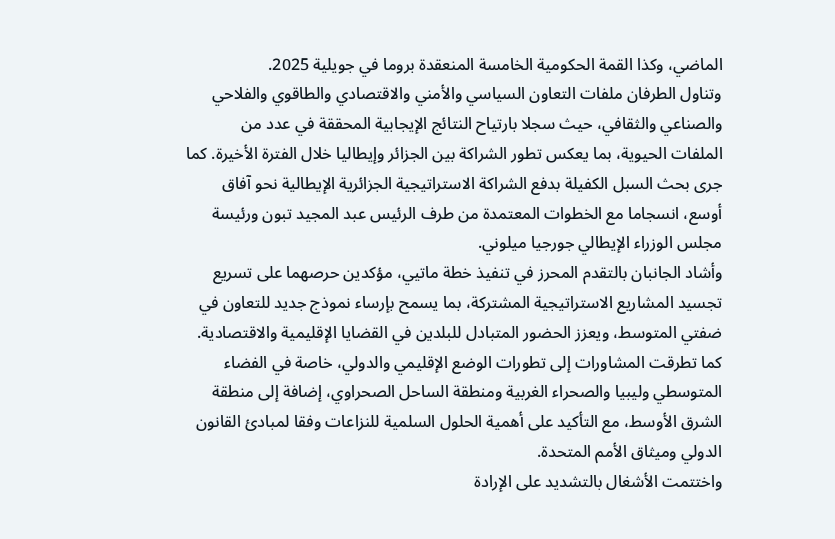الماضي، وكذا القمة الحكومية الخامسة المنعقدة بروما في جويلية 2025.
وتناول الطرفان ملفات التعاون السياسي والأمني والاقتصادي والطاقوي والفلاحي والصناعي والثقافي، حيث سجلا بارتياح النتائج الإيجابية المحققة في عدد من الملفات الحيوية، بما يعكس تطور الشراكة بين الجزائر وإيطاليا خلال الفترة الأخيرة. كما جرى بحث السبل الكفيلة بدفع الشراكة الاستراتيجية الجزائرية الإيطالية نحو آفاق أوسع، انسجاما مع الخطوات المعتمدة من طرف الرئيس عبد المجيد تبون ورئيسة مجلس الوزراء الإيطالي جورجيا ميلوني.
وأشاد الجانبان بالتقدم المحرز في تنفيذ خطة ماتيي، مؤكدين حرصهما على تسريع تجسيد المشاريع الاستراتيجية المشتركة، بما يسمح بإرساء نموذج جديد للتعاون في ضفتي المتوسط، ويعزز الحضور المتبادل للبلدين في القضايا الإقليمية والاقتصادية.
كما تطرقت المشاورات إلى تطورات الوضع الإقليمي والدولي، خاصة في الفضاء المتوسطي وليبيا والصحراء الغربية ومنطقة الساحل الصحراوي، إضافة إلى منطقة الشرق الأوسط، مع التأكيد على أهمية الحلول السلمية للنزاعات وفقا لمبادئ القانون الدولي وميثاق الأمم المتحدة.
واختتمت الأشغال بالتشديد على الإرادة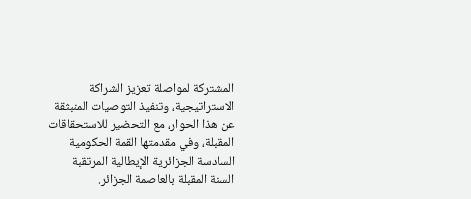المشتركة لمواصلة تعزيز الشراكة الاستراتيجية، وتنفيذ التوصيات المنبثقة عن هذا الحوار، مع التحضير للاستحقاقات المقبلة، وفي مقدمتها القمة الحكومية السادسة الجزائرية الإيطالية المرتقبة السنة المقبلة بالعاصمة الجزائر.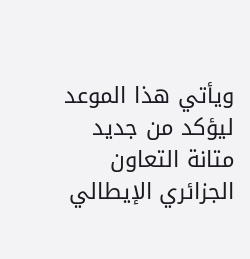ويأتي هذا الموعد ليؤكد من جديد متانة التعاون الجزائري الإيطالي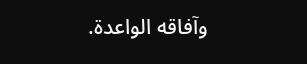وآفاقه الواعدة.